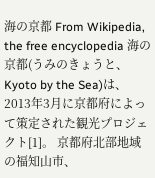海の京都 From Wikipedia, the free encyclopedia 海の京都(うみのきょうと、Kyoto by the Sea)は、2013年3月に京都府によって策定された観光プロジェクト[1]。 京都府北部地域の福知山市、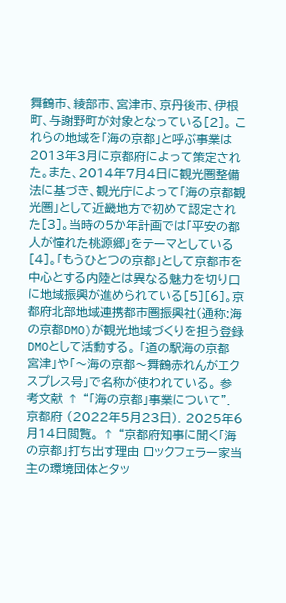舞鶴市、綾部市、宮津市、京丹後市、伊根町、与謝野町が対象となっている[2]。 これらの地域を「海の京都」と呼ぶ事業は2013年3月に京都府によって策定された。また、2014年7月4日に観光圏整備法に基づき、観光庁によって「海の京都観光圏」として近畿地方で初めて認定された[3]。当時の5か年計画では「平安の都人が憧れた桃源郷」をテーマとしている[4]。「もうひとつの京都」として京都市を中心とする内陸とは異なる魅力を切り口に地域振興が進められている[5][6]。京都府北部地域連携都市圏振興社(通称:海の京都DMO)が観光地域づくりを担う登録DMOとして活動する。 「道の駅海の京都 宮津」や「〜海の京都〜舞鶴赤れんがエクスプレス号」で名称が使われている。 参考文献 ↑ “「海の京都」事業について”. 京都府 (2022年5月23日). 2025年6月14日閲覧。 ↑ “京都府知事に聞く「海の京都」打ち出す理由 ロックフェラー家当主の環境団体とタッ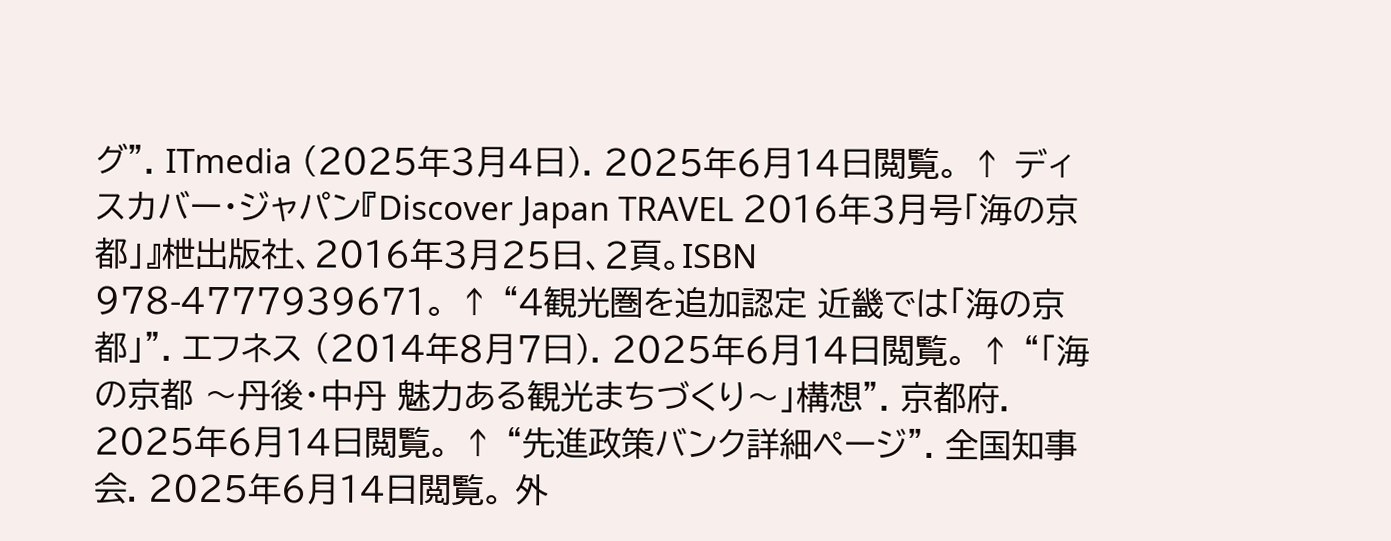グ”. ITmedia (2025年3月4日). 2025年6月14日閲覧。 ↑ ディスカバー・ジャパン『Discover Japan TRAVEL 2016年3月号「海の京都」』枻出版社、2016年3月25日、2頁。ISBN 978-4777939671。 ↑ “4観光圏を追加認定 近畿では「海の京都」”. エフネス (2014年8月7日). 2025年6月14日閲覧。 ↑ “「海の京都 〜丹後・中丹 魅力ある観光まちづくり〜」構想”. 京都府. 2025年6月14日閲覧。 ↑ “先進政策バンク詳細ページ”. 全国知事会. 2025年6月14日閲覧。 外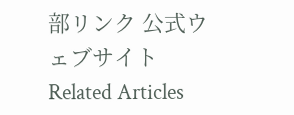部リンク 公式ウェブサイト Related Articles